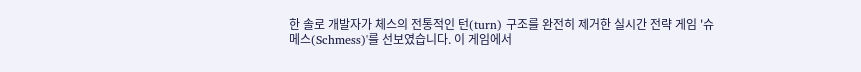한 솔로 개발자가 체스의 전통적인 턴(turn) 구조를 완전히 제거한 실시간 전략 게임 '슈메스(Schmess)'를 선보였습니다. 이 게임에서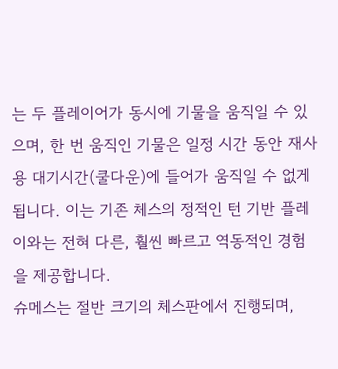는 두 플레이어가 동시에 기물을 움직일 수 있으며, 한 번 움직인 기물은 일정 시간 동안 재사용 대기시간(쿨다운)에 들어가 움직일 수 없게 됩니다. 이는 기존 체스의 정적인 턴 기반 플레이와는 전혀 다른, 훨씬 빠르고 역동적인 경험을 제공합니다.
슈메스는 절반 크기의 체스판에서 진행되며,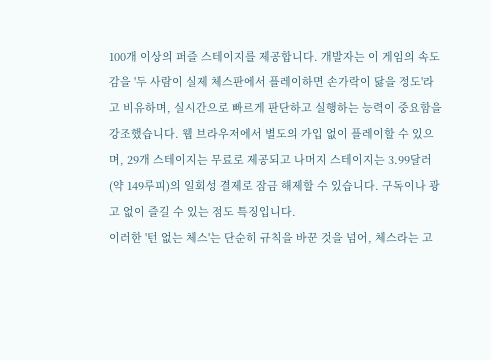100개 이상의 퍼즐 스테이지를 제공합니다. 개발자는 이 게임의 속도감을 '두 사람이 실제 체스판에서 플레이하면 손가락이 닳을 정도'라고 비유하며, 실시간으로 빠르게 판단하고 실행하는 능력이 중요함을 강조했습니다. 웹 브라우저에서 별도의 가입 없이 플레이할 수 있으며, 29개 스테이지는 무료로 제공되고 나머지 스테이지는 3.99달러(약 149루피)의 일회성 결제로 잠금 해제할 수 있습니다. 구독이나 광고 없이 즐길 수 있는 점도 특징입니다.
이러한 '턴 없는 체스'는 단순히 규칙을 바꾼 것을 넘어, 체스라는 고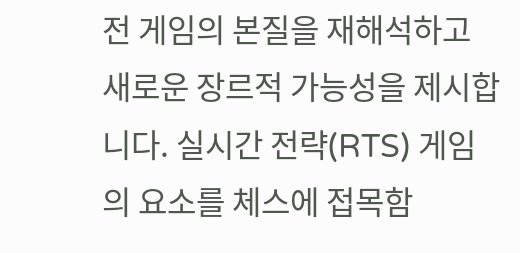전 게임의 본질을 재해석하고 새로운 장르적 가능성을 제시합니다. 실시간 전략(RTS) 게임의 요소를 체스에 접목함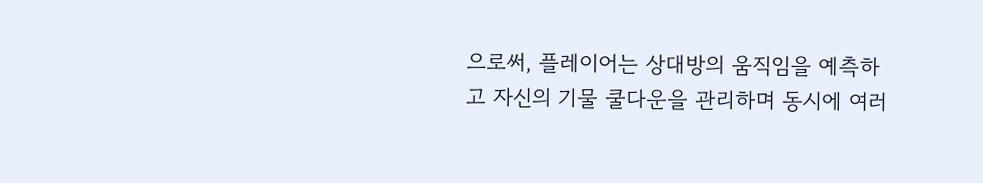으로써, 플레이어는 상대방의 움직임을 예측하고 자신의 기물 쿨다운을 관리하며 동시에 여러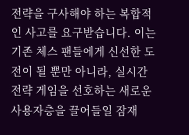전략을 구사해야 하는 복합적인 사고를 요구받습니다. 이는 기존 체스 팬들에게 신선한 도전이 될 뿐만 아니라, 실시간 전략 게임을 선호하는 새로운 사용자층을 끌어들일 잠재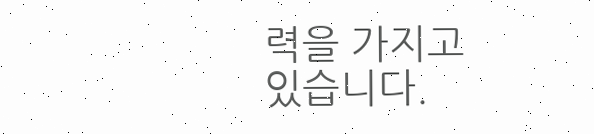력을 가지고 있습니다.